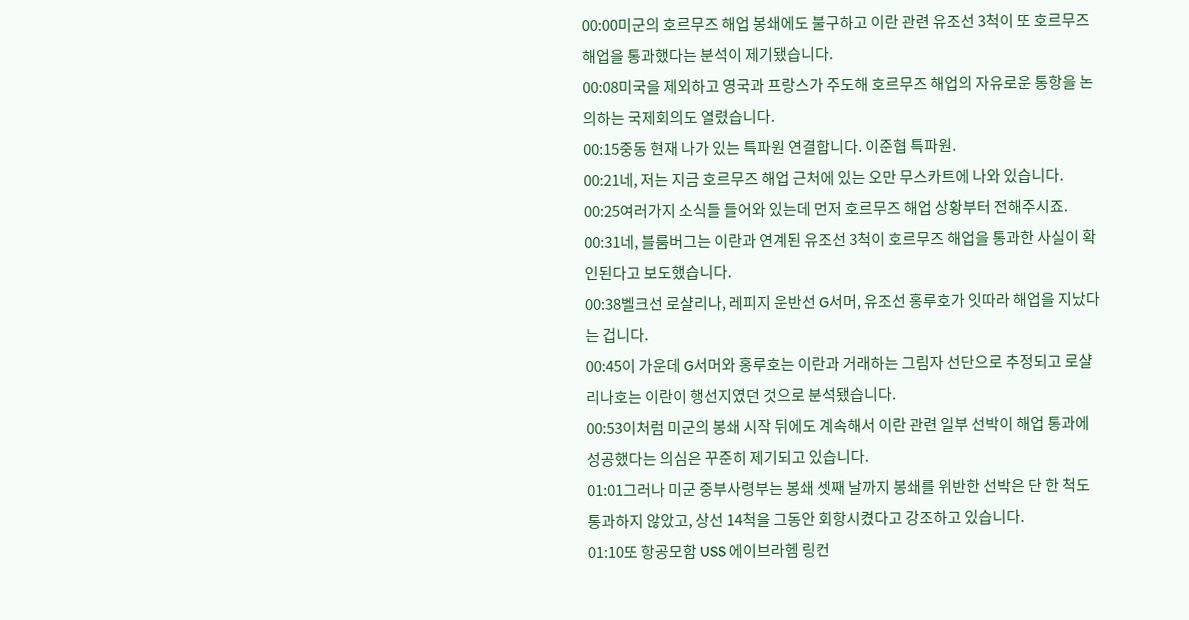00:00미군의 호르무즈 해업 봉쇄에도 불구하고 이란 관련 유조선 3척이 또 호르무즈 해업을 통과했다는 분석이 제기됐습니다.
00:08미국을 제외하고 영국과 프랑스가 주도해 호르무즈 해업의 자유로운 통항을 논의하는 국제회의도 열렸습니다.
00:15중동 현재 나가 있는 특파원 연결합니다. 이준협 특파원.
00:21네, 저는 지금 호르무즈 해업 근처에 있는 오만 무스카트에 나와 있습니다.
00:25여러가지 소식들 들어와 있는데 먼저 호르무즈 해업 상황부터 전해주시죠.
00:31네, 블룸버그는 이란과 연계된 유조선 3척이 호르무즈 해업을 통과한 사실이 확인된다고 보도했습니다.
00:38벨크선 로샬리나, 레피지 운반선 G서머, 유조선 홍루호가 잇따라 해업을 지났다는 겁니다.
00:45이 가운데 G서머와 홍루호는 이란과 거래하는 그림자 선단으로 추정되고 로샬리나호는 이란이 행선지였던 것으로 분석됐습니다.
00:53이처럼 미군의 봉쇄 시작 뒤에도 계속해서 이란 관련 일부 선박이 해업 통과에 성공했다는 의심은 꾸준히 제기되고 있습니다.
01:01그러나 미군 중부사령부는 봉쇄 셋째 날까지 봉쇄를 위반한 선박은 단 한 척도 통과하지 않았고, 상선 14척을 그동안 회항시켰다고 강조하고 있습니다.
01:10또 항공모함 USS 에이브라헴 링컨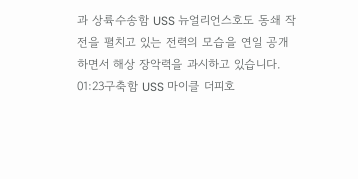과 상륙수송함 USS 뉴얼리언스호도 동쇄 작전을 펼치고 있는 전력의 모습을 연일 공개하면서 해상 장악력을 과시하고 있습니다.
01:23구축함 USS 마이클 더피호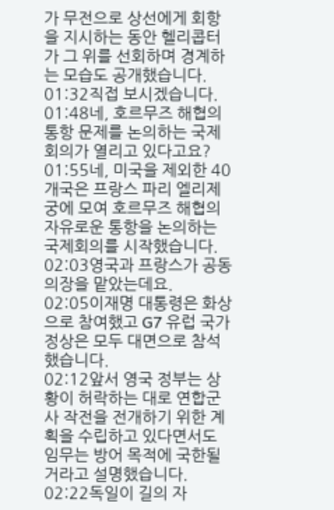가 무전으로 상선에게 회항을 지시하는 동안 헬리콥터가 그 위를 선회하며 경계하는 모습도 공개했습니다.
01:32직접 보시겠습니다.
01:48네, 호르무즈 해협의 통항 문제를 논의하는 국제회의가 열리고 있다고요?
01:55네, 미국을 제외한 40개국은 프랑스 파리 엘리제궁에 모여 호르무즈 해협의 자유로운 통항을 논의하는 국제회의를 시작했습니다.
02:03영국과 프랑스가 공동의장을 맡았는데요.
02:05이재명 대통령은 화상으로 참여했고 G7 유럽 국가정상은 모두 대면으로 참석했습니다.
02:12앞서 영국 정부는 상황이 허락하는 대로 연합군사 작전을 전개하기 위한 계획을 수립하고 있다면서도 임무는 방어 목적에 국한될 거라고 설명했습니다.
02:22독일이 길의 자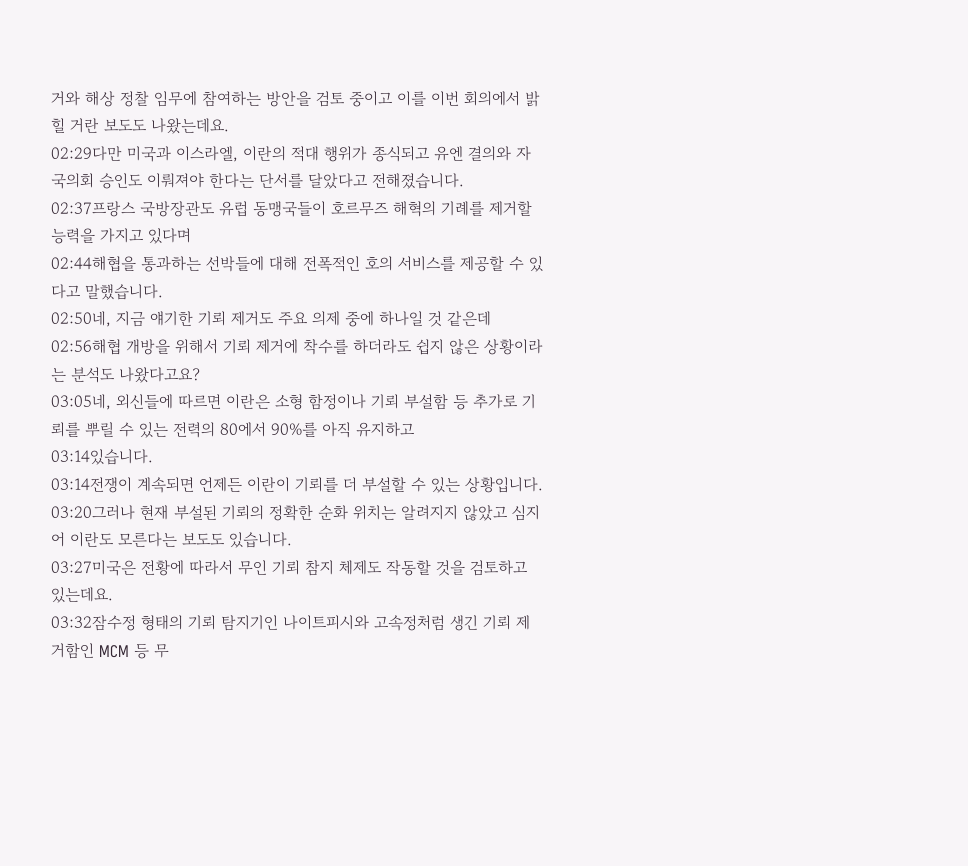거와 해상 정찰 임무에 참여하는 방안을 검토 중이고 이를 이번 회의에서 밝힐 거란 보도도 나왔는데요.
02:29다만 미국과 이스라엘, 이란의 적대 행위가 종식되고 유엔 결의와 자국의회 승인도 이뤄져야 한다는 단서를 달았다고 전해졌습니다.
02:37프랑스 국방장관도 유럽 동맹국들이 호르무즈 해혁의 기례를 제거할 능력을 가지고 있다며
02:44해협을 통과하는 선박들에 대해 전폭적인 호의 서비스를 제공할 수 있다고 말했습니다.
02:50네, 지금 얘기한 기뢰 제거도 주요 의제 중에 하나일 것 같은데
02:56해협 개방을 위해서 기뢰 제거에 착수를 하더라도 쉽지 않은 상황이라는 분석도 나왔다고요?
03:05네, 외신들에 따르면 이란은 소형 함정이나 기뢰 부설함 등 추가로 기뢰를 뿌릴 수 있는 전력의 80에서 90%를 아직 유지하고
03:14있습니다.
03:14전쟁이 계속되면 언제든 이란이 기뢰를 더 부설할 수 있는 상황입니다.
03:20그러나 현재 부설된 기뢰의 정확한 순화 위치는 알려지지 않았고 심지어 이란도 모른다는 보도도 있습니다.
03:27미국은 전황에 따라서 무인 기뢰 참지 체제도 작동할 것을 검토하고 있는데요.
03:32잠수정 형태의 기뢰 탐지기인 나이트피시와 고속정처럼 생긴 기뢰 제거함인 MCM 등 무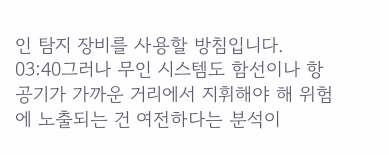인 탐지 장비를 사용할 방침입니다.
03:40그러나 무인 시스템도 함선이나 항공기가 가까운 거리에서 지휘해야 해 위험에 노출되는 건 여전하다는 분석이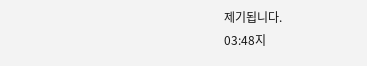제기됩니다.
03:48지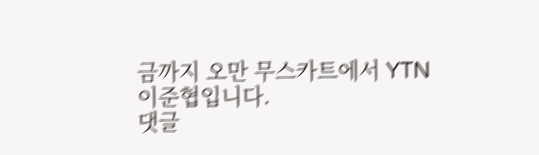금까지 오만 무스카트에서 YTN 이준협입니다.
댓글